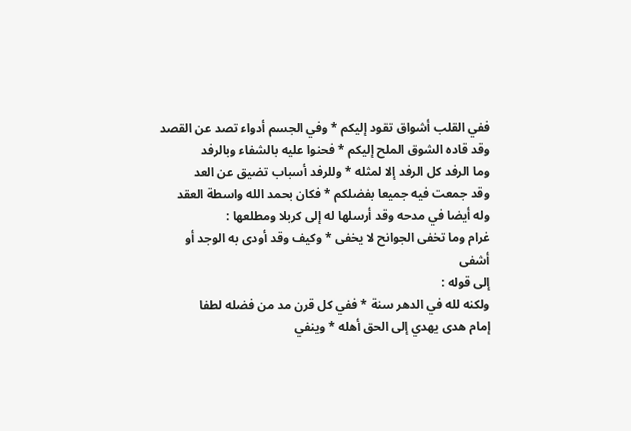ففي القلب أشواق تقود إليكم * وفي الجسم أدواء تصد عن القصد
وقد قاده الشوق الملح إليكم * فحنوا عليه بالشفاء وبالرفد
وما الرفد كل الرفد إلا لمثله * وللرفد أسباب تضيق عن العد
وقد جمعت فيه جميعا بفضلكم * فكان بحمد الله واسطة العقد
وله أيضا في مدحه وقد أرسلها له إلى كربلا ومطلعها :
غرام وما تخفى الجوانح لا يخفى * وكيف وقد أودى به الوجد أو أشفى
إلى قوله :
ولكنه لله في الدهر سنة * ففي كل قرن مد من فضله لطفا
إمام هدى يهدي إلى الحق أهله * وينفي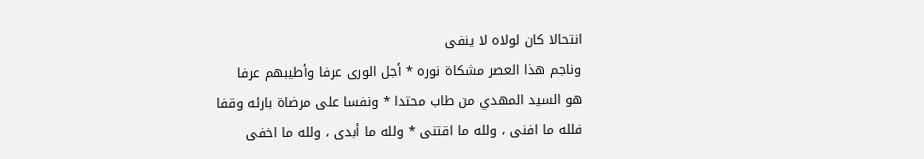انتحالا كان لولاه لا ينفى
وناجم هذا العصر مشكاة نوره * أجل الورى عرفا وأطيبهم عرفا
هو السيد المهدي من طاب محتدا * ونفسا على مرضاة بارئه وقفا
فلله ما افنى ، ولله ما اقتنى * ولله ما أبدى ، ولله ما اخفى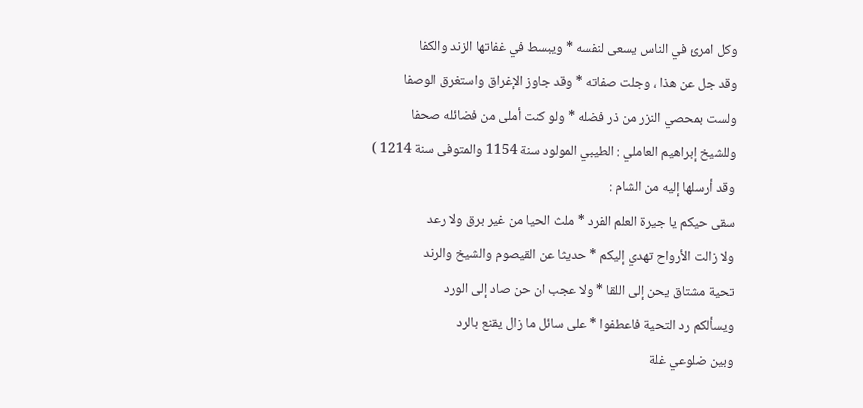وكل امرئ في الناس يسعى لنفسه * ويبسط في غفاتها الزند والكفا
وقد جل عن هذا ، وجلت صفاته * وقد جاوز الإغراق واستغرق الوصفا
ولست بمحصي النزر من ذر فضله * ولو كنت أملى من فضائله صحفا
وللشيخ إبراهيم العاملي : الطيبي المولود سنة 1154 والمتوفى سنة 1214 )
وقد أرسلها إليه من الشام :
سقى حيكم يا جيرة العلم الفرد * ملث الحيا من غير برق ولا رعد
ولا زالت الأرواح تهدي إليكم * حديثا عن القيصوم والشيخ والرند
تحية مشتاق يحن إلى اللقا * ولا عجب ان حن صاد إلى الورد
ويسألكم رد التحية فاعطفوا * على سائل ما زال يقنع بالرد
وبين ضلوعي غلة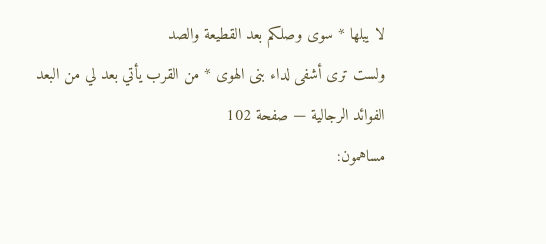لا يبلها * سوى وصلكم بعد القطيعة والصد
ولست ترى أشفى لداء بنى الهوى * من القرب يأتي بعد لي من البعد
الفوائد الرجالية — صفحة 102
مساهمون: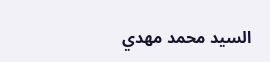السيد محمد مهدي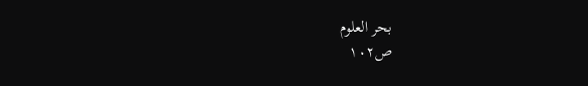بحر العلوم
ص١٠٢